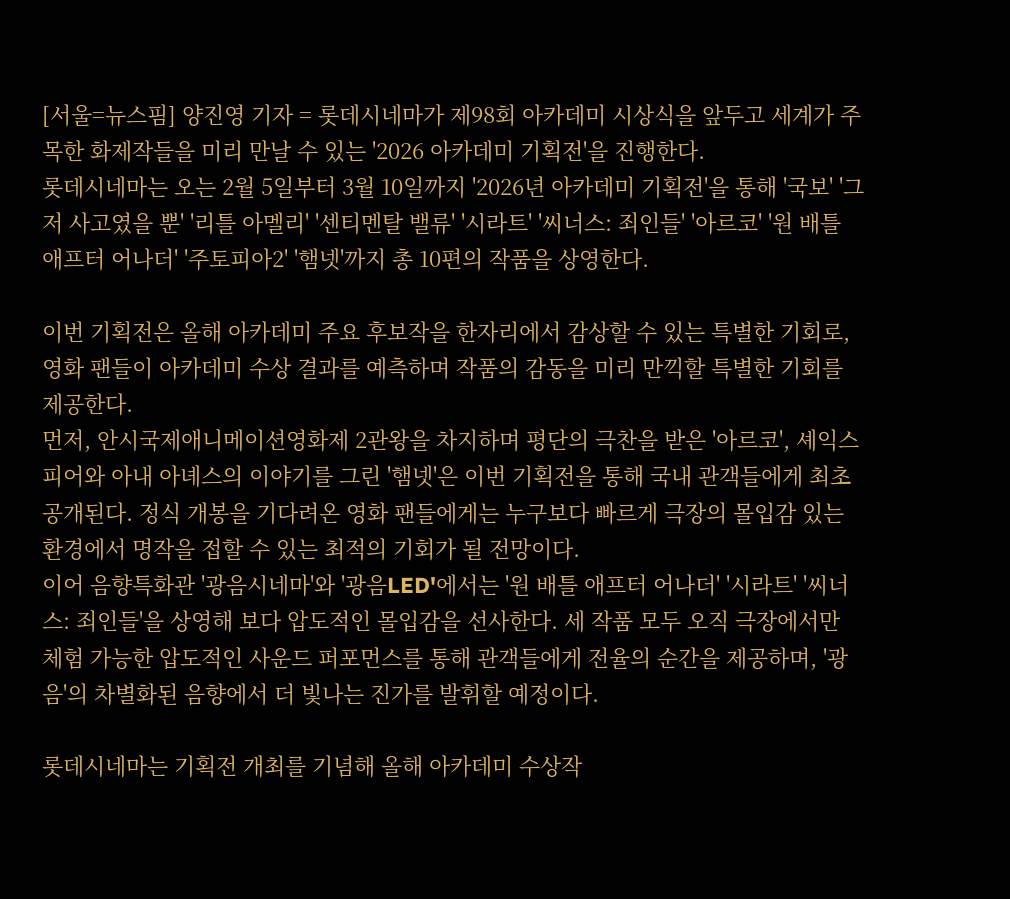[서울=뉴스핌] 양진영 기자 = 롯데시네마가 제98회 아카데미 시상식을 앞두고 세계가 주목한 화제작들을 미리 만날 수 있는 '2026 아카데미 기획전'을 진행한다.
롯데시네마는 오는 2월 5일부터 3월 10일까지 '2026년 아카데미 기획전'을 통해 '국보' '그저 사고였을 뿐' '리틀 아멜리' '센티멘탈 밸류' '시라트' '씨너스: 죄인들' '아르코' '원 배틀 애프터 어나더' '주토피아2' '햄넷'까지 총 10편의 작품을 상영한다.

이번 기획전은 올해 아카데미 주요 후보작을 한자리에서 감상할 수 있는 특별한 기회로, 영화 팬들이 아카데미 수상 결과를 예측하며 작품의 감동을 미리 만끽할 특별한 기회를 제공한다.
먼저, 안시국제애니메이션영화제 2관왕을 차지하며 평단의 극찬을 받은 '아르코', 셰익스피어와 아내 아녜스의 이야기를 그린 '햄넷'은 이번 기획전을 통해 국내 관객들에게 최초 공개된다. 정식 개봉을 기다려온 영화 팬들에게는 누구보다 빠르게 극장의 몰입감 있는 환경에서 명작을 접할 수 있는 최적의 기회가 될 전망이다.
이어 음향특화관 '광음시네마'와 '광음LED'에서는 '원 배틀 애프터 어나더' '시라트' '씨너스: 죄인들'을 상영해 보다 압도적인 몰입감을 선사한다. 세 작품 모두 오직 극장에서만 체험 가능한 압도적인 사운드 퍼포먼스를 통해 관객들에게 전율의 순간을 제공하며, '광음'의 차별화된 음향에서 더 빛나는 진가를 발휘할 예정이다.

롯데시네마는 기획전 개최를 기념해 올해 아카데미 수상작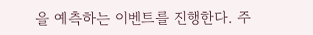을 예측하는 이벤트를 진행한다. 주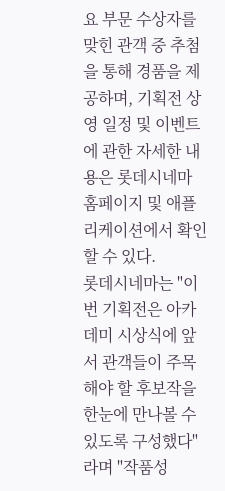요 부문 수상자를 맞힌 관객 중 추첨을 통해 경품을 제공하며, 기획전 상영 일정 및 이벤트에 관한 자세한 내용은 롯데시네마 홈페이지 및 애플리케이션에서 확인할 수 있다.
롯데시네마는 "이번 기획전은 아카데미 시상식에 앞서 관객들이 주목해야 할 후보작을 한눈에 만나볼 수 있도록 구성했다"라며 "작품성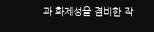과 화제성을 겸비한 작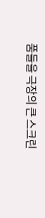품들을 극장의 큰 스크린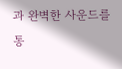과 완벽한 사운드를 통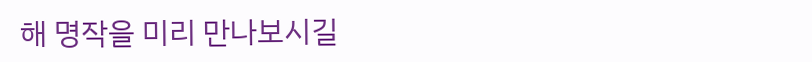해 명작을 미리 만나보시길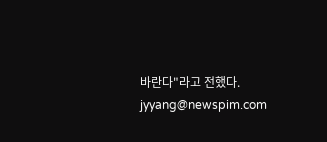바란다"라고 전했다.
jyyang@newspim.com